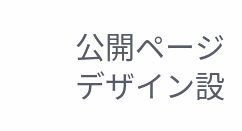公開ページデザイン設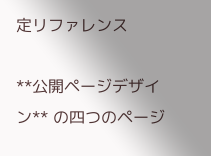定リファレンス

**公開ページデザイン** の四つのページ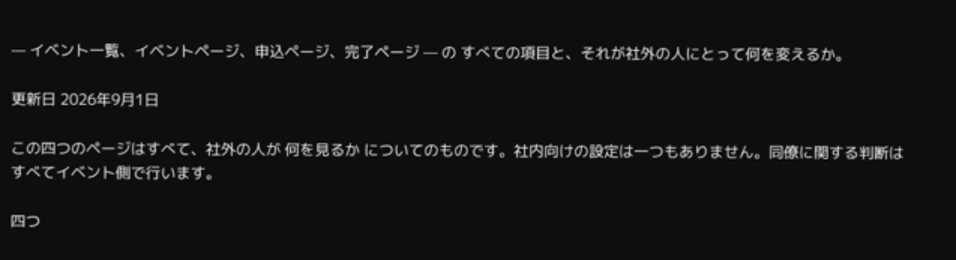— イベント一覧、イベントページ、申込ページ、完了ページ — の すべての項目と、それが社外の人にとって何を変えるか。

更新日 2026年9月1日

この四つのページはすべて、社外の人が 何を見るか についてのものです。社内向けの設定は一つもありません。同僚に関する判断はすべてイベント側で行います。

四つ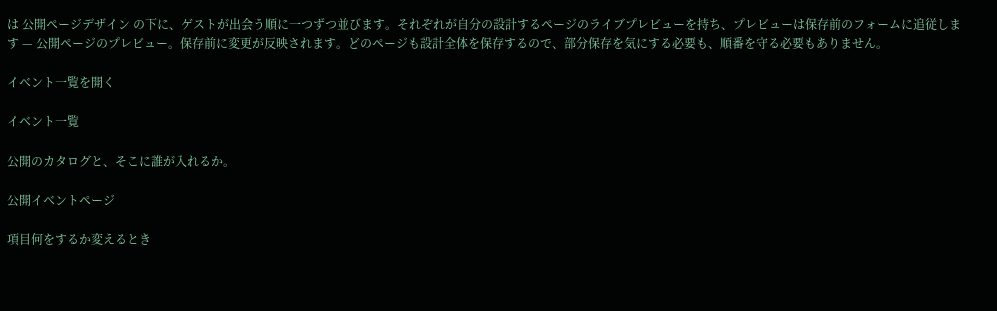は 公開ページデザイン の下に、ゲストが出会う順に一つずつ並びます。それぞれが自分の設計するページのライブプレビューを持ち、プレビューは保存前のフォームに追従します — 公開ページのプレビュー。保存前に変更が反映されます。どのページも設計全体を保存するので、部分保存を気にする必要も、順番を守る必要もありません。

イベント一覧を開く

イベント一覧

公開のカタログと、そこに誰が入れるか。

公開イベントページ

項目何をするか変えるとき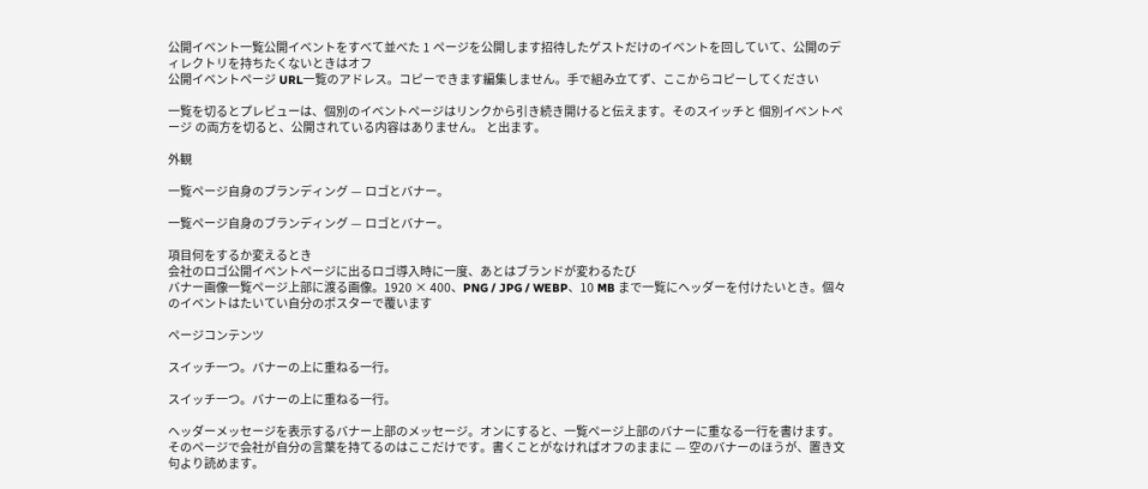公開イベント一覧公開イベントをすべて並べた 1 ページを公開します招待したゲストだけのイベントを回していて、公開のディレクトリを持ちたくないときはオフ
公開イベントページ URL一覧のアドレス。コピーできます編集しません。手で組み立てず、ここからコピーしてください

一覧を切るとプレビューは、個別のイベントページはリンクから引き続き開けると伝えます。そのスイッチと 個別イベントページ の両方を切ると、公開されている内容はありません。 と出ます。

外観

一覧ページ自身のブランディング — ロゴとバナー。

一覧ページ自身のブランディング — ロゴとバナー。

項目何をするか変えるとき
会社のロゴ公開イベントページに出るロゴ導入時に一度、あとはブランドが変わるたび
バナー画像一覧ページ上部に渡る画像。1920 × 400、PNG / JPG / WEBP、10 MB まで一覧にヘッダーを付けたいとき。個々のイベントはたいてい自分のポスターで覆います

ページコンテンツ

スイッチ一つ。バナーの上に重ねる一行。

スイッチ一つ。バナーの上に重ねる一行。

ヘッダーメッセージを表示するバナー上部のメッセージ。オンにすると、一覧ページ上部のバナーに重なる一行を書けます。そのページで会社が自分の言葉を持てるのはここだけです。書くことがなければオフのままに — 空のバナーのほうが、置き文句より読めます。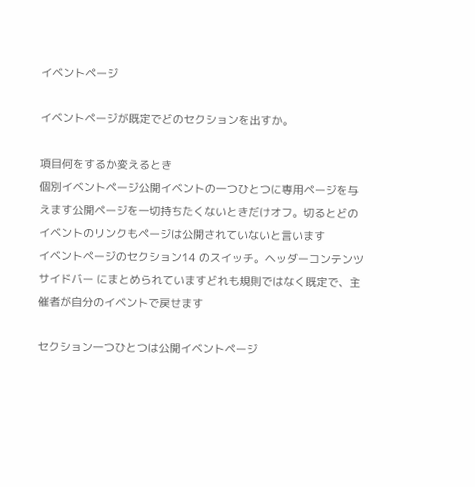イベントページ

イベントページが既定でどのセクションを出すか。

項目何をするか変えるとき
個別イベントページ公開イベントの一つひとつに専用ページを与えます公開ページを一切持ちたくないときだけオフ。切るとどのイベントのリンクもページは公開されていないと言います
イベントページのセクション14 のスイッチ。ヘッダーコンテンツサイドバー にまとめられていますどれも規則ではなく既定で、主催者が自分のイベントで戻せます

セクション一つひとつは公開イベントページ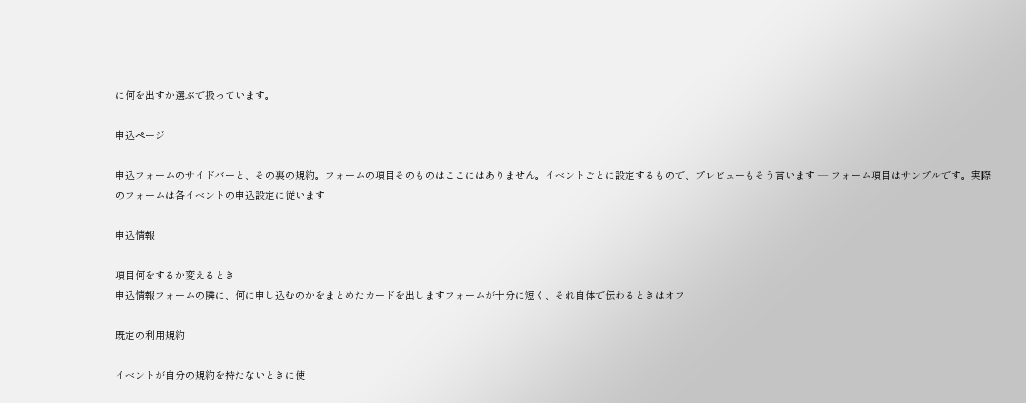に何を出すか選ぶで扱っています。

申込ページ

申込フォームのサイドバーと、その裏の規約。フォームの項目そのものはここにはありません。イベントごとに設定するもので、プレビューもそう言います — フォーム項目はサンプルです。実際のフォームは各イベントの申込設定に従います

申込情報

項目何をするか変えるとき
申込情報フォームの隣に、何に申し込むのかをまとめたカードを出しますフォームが十分に短く、それ自体で伝わるときはオフ

既定の利用規約

イベントが自分の規約を持たないときに使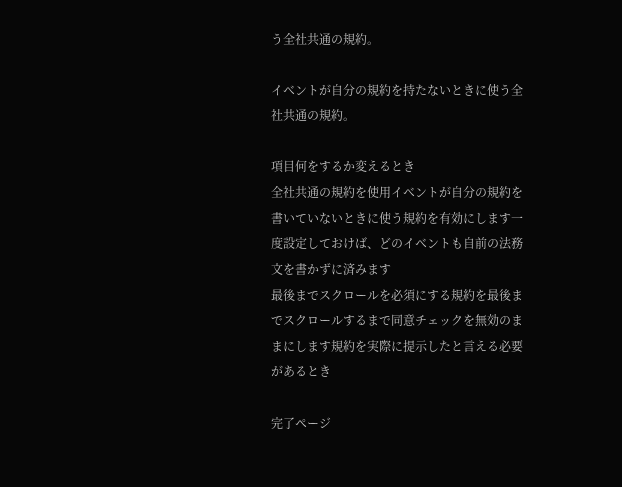う全社共通の規約。

イベントが自分の規約を持たないときに使う全社共通の規約。

項目何をするか変えるとき
全社共通の規約を使用イベントが自分の規約を書いていないときに使う規約を有効にします一度設定しておけば、どのイベントも自前の法務文を書かずに済みます
最後までスクロールを必須にする規約を最後までスクロールするまで同意チェックを無効のままにします規約を実際に提示したと言える必要があるとき

完了ページ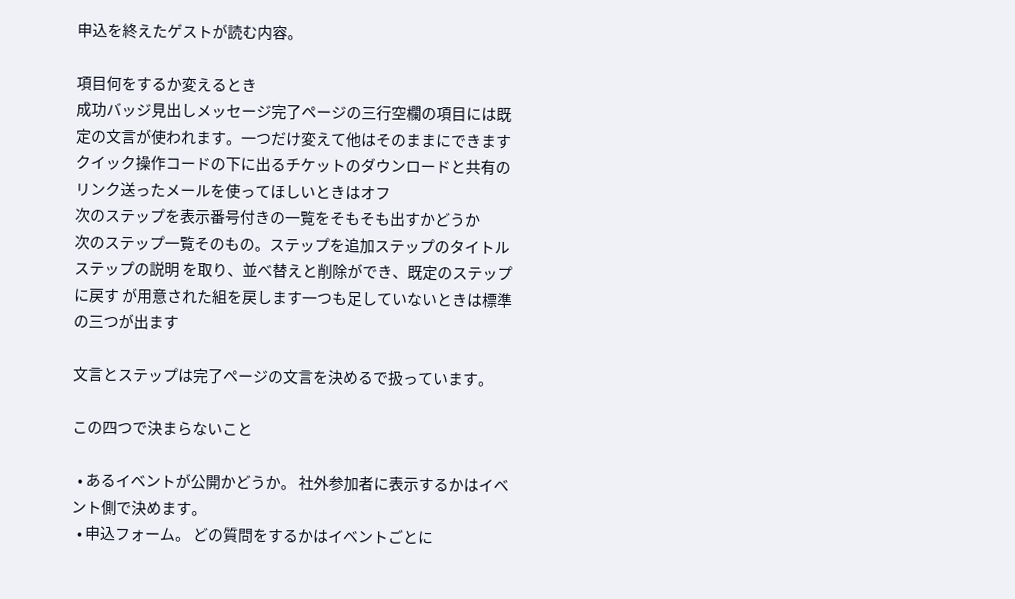申込を終えたゲストが読む内容。

項目何をするか変えるとき
成功バッジ見出しメッセージ完了ページの三行空欄の項目には既定の文言が使われます。一つだけ変えて他はそのままにできます
クイック操作コードの下に出るチケットのダウンロードと共有のリンク送ったメールを使ってほしいときはオフ
次のステップを表示番号付きの一覧をそもそも出すかどうか
次のステップ一覧そのもの。ステップを追加ステップのタイトルステップの説明 を取り、並べ替えと削除ができ、既定のステップに戻す が用意された組を戻します一つも足していないときは標準の三つが出ます

文言とステップは完了ページの文言を決めるで扱っています。

この四つで決まらないこと

  • あるイベントが公開かどうか。 社外参加者に表示するかはイベント側で決めます。
  • 申込フォーム。 どの質問をするかはイベントごとに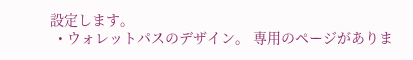設定します。
  • ウォレットパスのデザイン。 専用のページがありま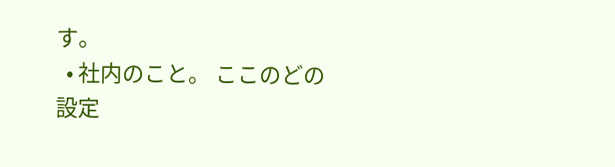す。
  • 社内のこと。 ここのどの設定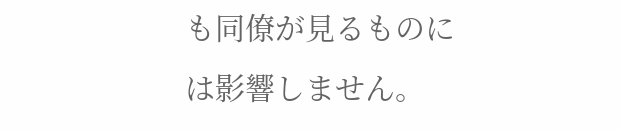も同僚が見るものには影響しません。